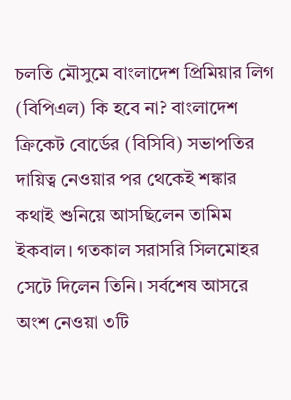চলতি মৌসুমে বাংলাদেশ প্রিমিয়ার লিগ (বিপিএল) কি হবে না? বাংলাদেশ ক্রিকেট বোর্ডের (বিসিবি) সভাপতির দায়িত্ব নেওয়ার পর থেকেই শঙ্কার কথাই শুনিয়ে আসছিলেন তামিম ইকবাল। গতকাল সরাসরি সিলমোহর সেটে দিলেন তিনি। সর্বশেষ আসরে অংশ নেওয়া ৩টি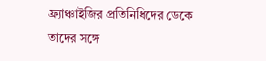ফ্র্যাঞ্চাইজির প্রতিনিধিদের ডেকে তাদের সঙ্গে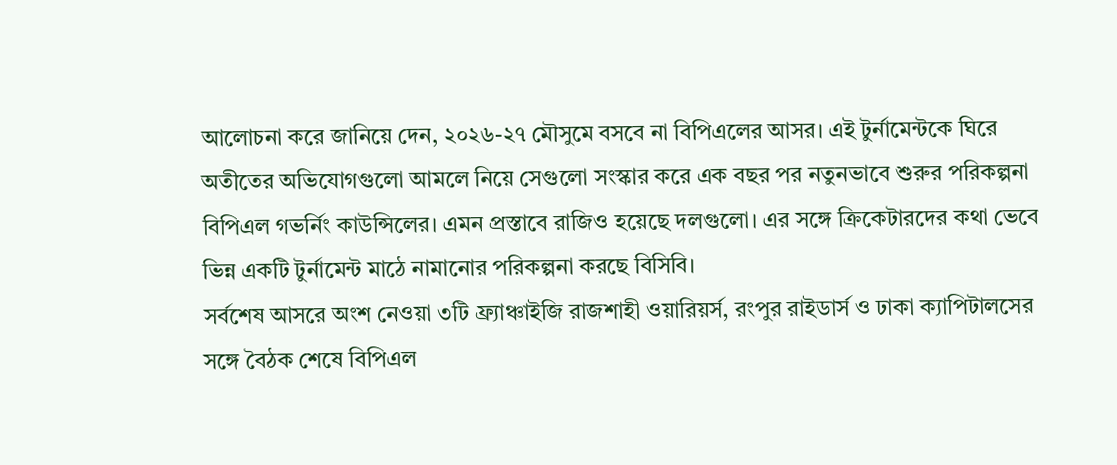আলোচনা করে জানিয়ে দেন, ২০২৬-২৭ মৌসুমে বসবে না বিপিএলের আসর। এই টুর্নামেন্টকে ঘিরে অতীতের অভিযোগগুলো আমলে নিয়ে সেগুলো সংস্কার করে এক বছর পর নতুনভাবে শুরুর পরিকল্পনা বিপিএল গভর্নিং কাউন্সিলের। এমন প্রস্তাবে রাজিও হয়েছে দলগুলো। এর সঙ্গে ক্রিকেটারদের কথা ভেবে ভিন্ন একটি টুর্নামেন্ট মাঠে নামানোর পরিকল্পনা করছে বিসিবি।
সর্বশেষ আসরে অংশ নেওয়া ৩টি ফ্র্যাঞ্চাইজি রাজশাহী ওয়ারিয়র্স, রংপুর রাইডার্স ও ঢাকা ক্যাপিটালসের সঙ্গে বৈঠক শেষে বিপিএল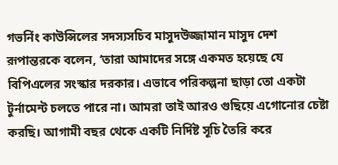গভর্নিং কাউন্সিলের সদস্যসচিব মাসুদউজ্জামান মাসুদ দেশ রূপান্তরকে বলেন, ‘তারা আমাদের সঙ্গে একমত হয়েছে যে বিপিএলের সংস্কার দরকার। এভাবে পরিকল্পনা ছাড়া তো একটা টুর্নামেন্ট চলতে পারে না। আমরা তাই আরও গুছিয়ে এগোনোর চেষ্টা করছি। আগামী বছর থেকে একটি নির্দিষ্ট সূচি তৈরি করে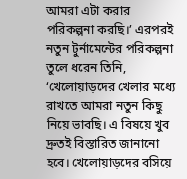আমরা এটা করার পরিকল্পনা করছি।’ এরপরই নতুন টুর্নামেন্টের পরিকল্পনা তুলে ধরেন তিনি, ‘খেলোয়াড়দের খেলার মধ্যে রাখতে আমরা নতুন কিছু নিয়ে ভাবছি। এ বিষয়ে খুব দ্রুতই বিস্তারিত জানানো হবে। খেলোয়াড়দের বসিয়ে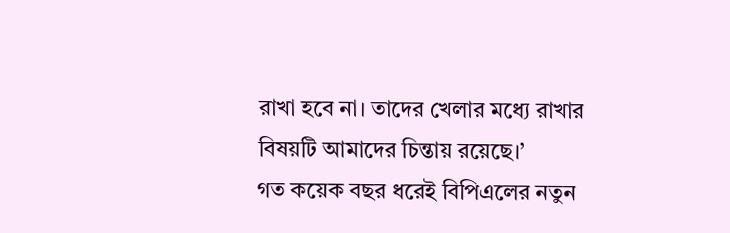রাখা হবে না। তাদের খেলার মধ্যে রাখার বিষয়টি আমাদের চিন্তায় রয়েছে।’
গত কয়েক বছর ধরেই বিপিএলের নতুন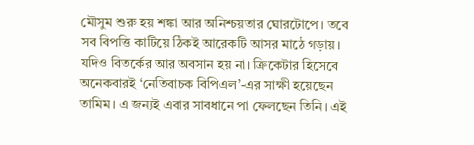মৌসুম শুরু হয় শঙ্কা আর অনিশ্চয়তার ঘোরটোপে। তবে সব বিপত্তি কাটিয়ে ঠিকই আরেকটি আসর মাঠে গড়ায়। যদিও বিতর্কের আর অবসান হয় না। ক্রিকেটার হিসেবে অনেকবারই ‘নেতিবাচক বিপিএল’-এর সাক্ষী হয়েছেন তামিম। এ জন্যই এবার সাবধানে পা ফেলছেন তিনি। এই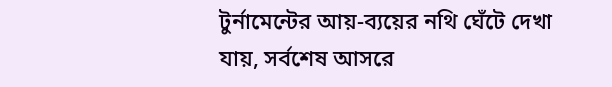টুর্নামেন্টের আয়-ব্যয়ের নথি ঘেঁটে দেখা যায়, সর্বশেষ আসরে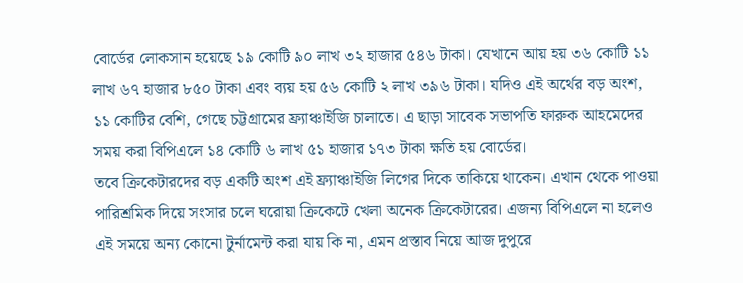বোর্ডের লোকসান হয়েছে ১৯ কোটি ৯০ লাখ ৩২ হাজার ৫৪৬ টাকা। যেখানে আয় হয় ৩৬ কোটি ১১ লাখ ৬৭ হাজার ৮৫০ টাকা এবং ব্যয় হয় ৫৬ কোটি ২ লাখ ৩৯৬ টাকা। যদিও এই অর্থের বড় অংশ, ১১ কোটির বেশি, গেছে চট্টগ্রামের ফ্র্যাঞ্চাইজি চালাতে। এ ছাড়া সাবেক সভাপতি ফারুক আহমেদের সময় করা বিপিএলে ১৪ কোটি ৬ লাখ ৫১ হাজার ১৭৩ টাকা ক্ষতি হয় বোর্ডের।
তবে ক্রিকেটারদের বড় একটি অংশ এই ফ্র্যাঞ্চাইজি লিগের দিকে তাকিয়ে থাকেন। এখান থেকে পাওয়া পারিশ্রমিক দিয়ে সংসার চলে ঘরোয়া ক্রিকেটে খেলা অনেক ক্রিকেটারের। এজন্য বিপিএলে না হলেও এই সময়ে অন্য কোনো টুর্নামেন্ট করা যায় কি না, এমন প্রস্তাব নিয়ে আজ দুপুরে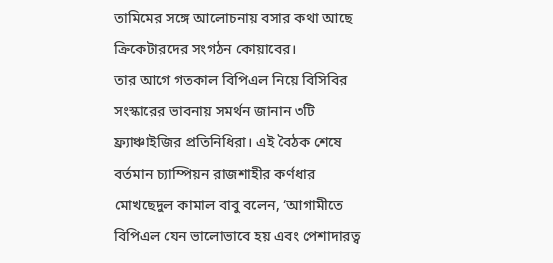তামিমের সঙ্গে আলোচনায় বসার কথা আছে ক্রিকেটারদের সংগঠন কোয়াবের।
তার আগে গতকাল বিপিএল নিয়ে বিসিবির সংস্কারের ভাবনায় সমর্থন জানান ৩টি ফ্র্যাঞ্চাইজির প্রতিনিধিরা। এই বৈঠক শেষে বর্তমান চ্যাম্পিয়ন রাজশাহীর কর্ণধার মোখছেদুল কামাল বাবু বলেন, ‘আগামীতে বিপিএল যেন ভালোভাবে হয় এবং পেশাদারত্ব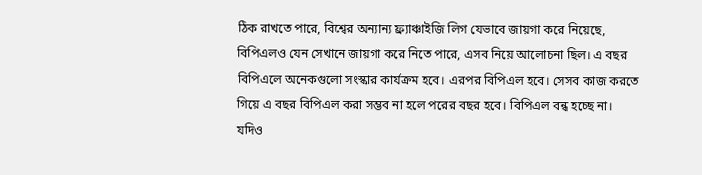ঠিক রাখতে পারে, বিশ্বের অন্যান্য ফ্র্যাঞ্চাইজি লিগ যেভাবে জায়গা করে নিয়েছে, বিপিএলও যেন সেখানে জায়গা করে নিতে পারে, এসব নিয়ে আলোচনা ছিল। এ বছর বিপিএলে অনেকগুলো সংস্কার কার্যক্রম হবে। এরপর বিপিএল হবে। সেসব কাজ করতে গিয়ে এ বছর বিপিএল করা সম্ভব না হলে পরের বছর হবে। বিপিএল বন্ধ হচ্ছে না। যদিও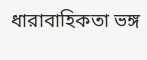ধারাবাহিকতা ভঙ্গ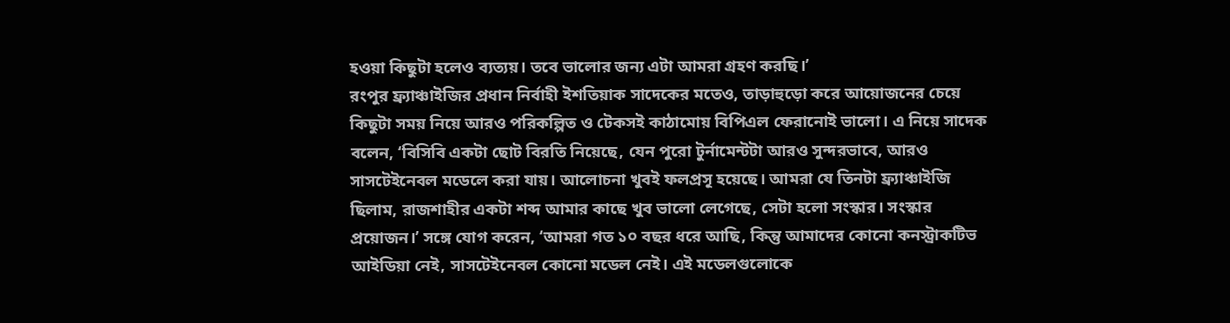হওয়া কিছুটা হলেও ব্যত্যয়। তবে ভালোর জন্য এটা আমরা গ্রহণ করছি।’
রংপুর ফ্র্যাঞ্চাইজির প্রধান নির্বাহী ইশতিয়াক সাদেকের মতেও, তাড়াহুড়ো করে আয়োজনের চেয়ে কিছুটা সময় নিয়ে আরও পরিকল্পিত ও টেকসই কাঠামোয় বিপিএল ফেরানোই ভালো। এ নিয়ে সাদেক বলেন, ‘বিসিবি একটা ছোট বিরতি নিয়েছে, যেন পুরো টুর্নামেন্টটা আরও সুন্দরভাবে, আরও সাসটেইনেবল মডেলে করা যায়। আলোচনা খুবই ফলপ্রসূ হয়েছে। আমরা যে তিনটা ফ্র্যাঞ্চাইজি ছিলাম, রাজশাহীর একটা শব্দ আমার কাছে খুব ভালো লেগেছে, সেটা হলো সংস্কার। সংস্কার প্রয়োজন।’ সঙ্গে যোগ করেন, ‘আমরা গত ১০ বছর ধরে আছি, কিন্তু আমাদের কোনো কনস্ট্রাকটিভ আইডিয়া নেই, সাসটেইনেবল কোনো মডেল নেই। এই মডেলগুলোকে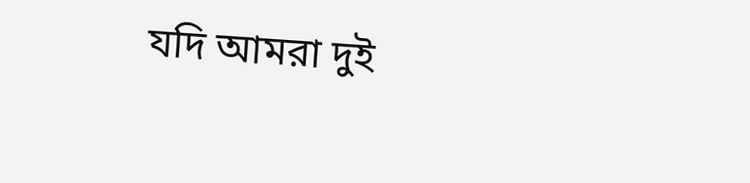যদি আমরা দুই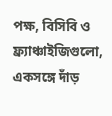পক্ষ, বিসিবি ও ফ্র্যাঞ্চাইজিগুলো, একসঙ্গে দাঁড়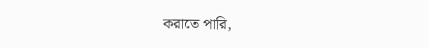করাতে পারি,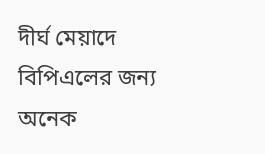দীর্ঘ মেয়াদে বিপিএলের জন্য অনেক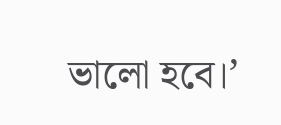ভালো হবে।’